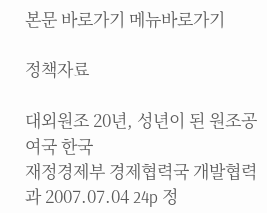본문 바로가기 메뉴바로가기

정책자료

대외원조 20년, 성년이 된 원조공여국 한국
재정경제부 경제협력국 개발협력과 2007.07.04 24p 정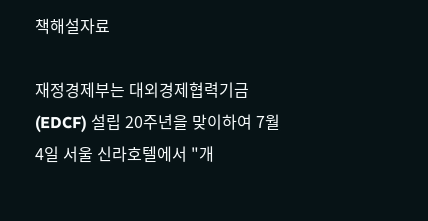책해설자료

재정경제부는 대외경제협력기금(EDCF) 설립 20주년을 맞이하여 7월 4일 서울 신라호텔에서 "개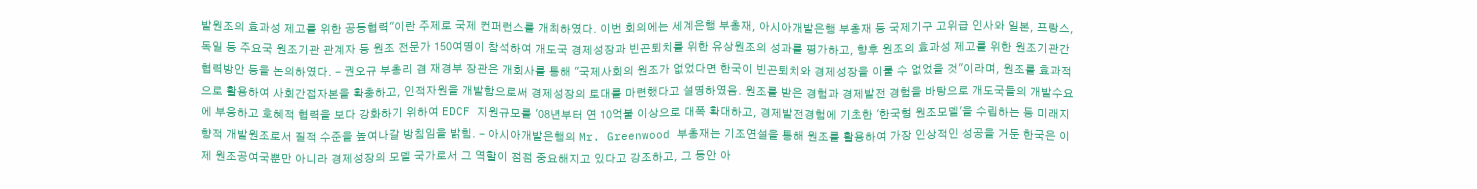발원조의 효과성 제고를 위한 공동협력"이란 주제로 국제 컨퍼런스를 개최하였다. 이번 회의에는 세계은행 부총재, 아시아개발은행 부총재 등 국제기구 고위급 인사와 일본, 프랑스, 독일 등 주요국 원조기관 관계자 등 원조 전문가 150여명이 참석하여 개도국 경제성장과 빈곤퇴치를 위한 유상원조의 성과를 평가하고, 향후 원조의 효과성 제고를 위한 원조기관간 협력방안 등을 논의하였다. - 권오규 부총리 겸 재경부 장관은 개회사를 통해 "국제사회의 원조가 없었다면 한국이 빈곤퇴치와 경제성장을 이룰 수 없었을 것"이라며, 원조를 효과적으로 활용하여 사회간접자본을 확충하고, 인적자원을 개발함으로써 경제성장의 토대를 마련했다고 설명하였음. 원조를 받은 경험과 경제발전 경험을 바탕으로 개도국들의 개발수요에 부응하고 호혜적 협력을 보다 강화하기 위하여 EDCF 지원규모를 '08년부터 연 10억불 이상으로 대폭 확대하고, 경제발전경험에 기초한 '한국형 원조모델'을 수립하는 등 미래지향적 개발원조로서 질적 수준을 높여나갈 방침임을 밝힘. - 아시아개발은행의 Mr. Greenwood 부총재는 기조연설을 통해 원조를 활용하여 가장 인상적인 성공을 거둔 한국은 이제 원조공여국뿐만 아니라 경제성장의 모델 국가로서 그 역할이 점점 중요해지고 있다고 강조하고, 그 동안 아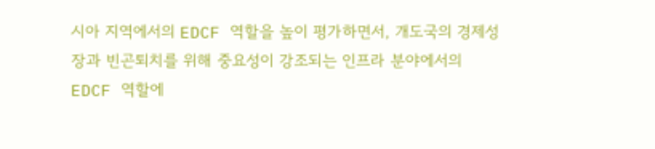시아 지역에서의 EDCF 역할을 높이 평가하면서, 개도국의 경제성장과 빈곤퇴치를 위해 중요성이 강조되는 인프라 분야에서의 EDCF 역할에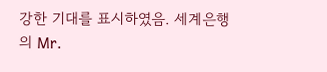강한 기대를 표시하였음. 세계은행의 Mr.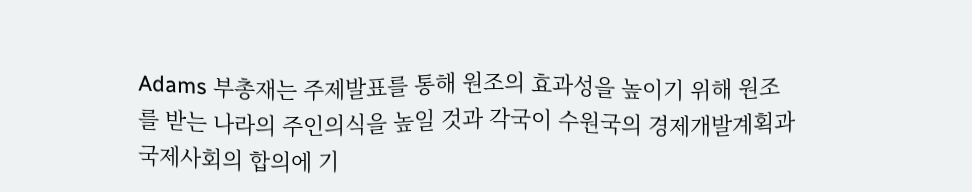Adams 부총재는 주제발표를 통해 원조의 효과성을 높이기 위해 원조를 받는 나라의 주인의식을 높일 것과 각국이 수원국의 경제개발계획과 국제사회의 합의에 기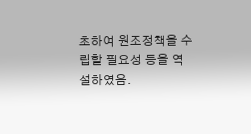초하여 원조정책을 수립할 필요성 등을 역설하였음.